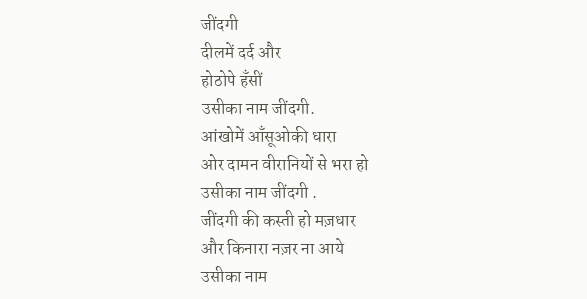जींदगी
दीलमें दर्द और
होठोपे हँसीं
उसीका नाम जींदगी.
आंखोमें आँसूओकी धारा
ओर दामन वीरानियों से भरा हो
उसीका नाम जींदगी .
जींदगी की कस्ती हो मज़धार
और किनारा नज़र ना आये
उसीका नाम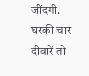जींदगी.
घरकी चार दीवारें तो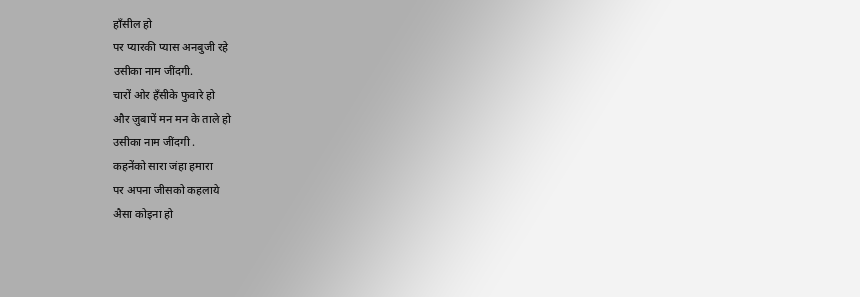हाँसील हो
पर प्यारकी प्यास अनबुजी रहे
उसीका नाम जींदगी.
चारों ओर हँसीके फुवारे हो
और ज़ुबापें मन मन के ताले हो
उसीका नाम जींदगी .
कहनेंको सारा जंहा हमारा
पर अपना जीसको कहलाये
अैसा कोइना हो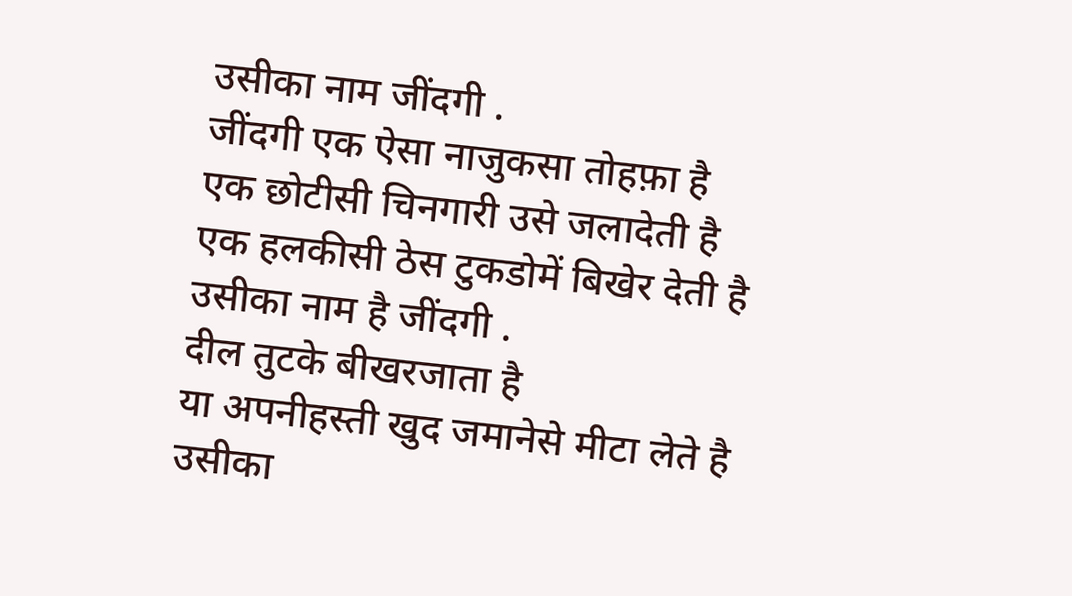उसीका नाम जींदगी .
जींदगी एक ऐसा नाजुकसा तोहफ़ा है
एक छोटीसी चिनगारी उसे जलादेती है
एक हलकीसी ठेस टुकडोमें बिखेर देती है
उसीका नाम है जींदगी .
दील तुटके बीखरजाता है
या अपनीहस्ती खुद जमानेसे मीटा लेते है
उसीका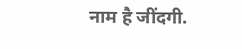नाम है जींदगी.